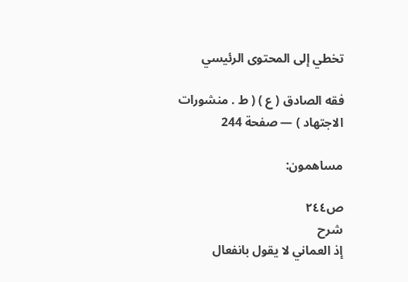تخطي إلى المحتوى الرئيسي

فقه الصادق ( ع ) ( ط . منشورات الاجتهاد ) — صفحة 244

مساهمون:

ص٢٤٤
شرح
إذ العماني لا يقول بانفعال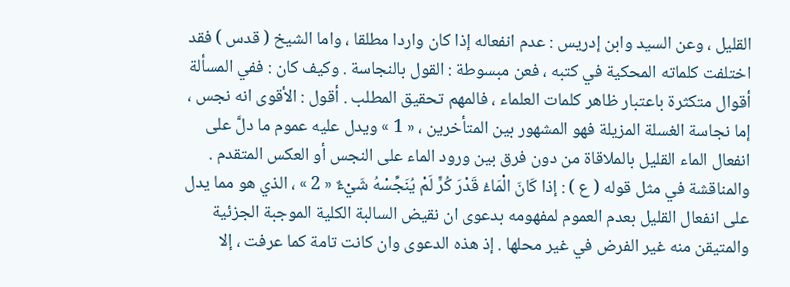القليل ، وعن السيد وابن إدريس : عدم انفعاله إذا كان واردا مطلقا ، واما الشيخ ( قدس ) فقد اختلفت كلماته المحكية في كتبه ، فعن مبسوطة : القول بالنجاسة . وكيف كان : ففي المسألة أقوال متكثرة باعتبار ظاهر كلمات العلماء ، فالمهم تحقيق المطلب . أقول : الأقوى انه نجس ، إما نجاسة الغسلة المزيلة فهو المشهور بين المتأخرين ، « 1 » ويدل عليه عموم ما دلَّ على انفعال الماء القليل بالملاقاة من دون فرق بين ورود الماء على النجس أو العكس المتقدم . والمناقشة في مثل قوله ( ع ) : إذا كَانَ الْمَاءُ قَدْرَ كُرٍّ لَمْ يُنَجِّسْهُ شَيْءٌ « 2 » ، الذي هو مما يدل على انفعال القليل بعدم العموم لمفهومه بدعوى ان نقيض السالبة الكلية الموجبة الجزئية والمتيقن منه غير الفرض في غير محلها . إذ هذه الدعوى وان كانت تامة كما عرفت ، إلا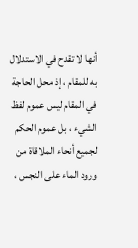أنها لا تقدح في الاستدلال به للمقام ، إذ محل الحاجة في المقام ليس عموم لفظ الشيء ، بل عموم الحكم لجميع أنحاء الملاقاة من ورود الماء على النجس ،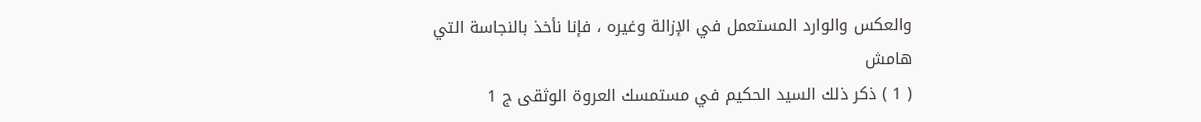والعكس والوارد المستعمل في الإزالة وغيره ، فإنا نأخذ بالنجاسة التي
هامش
( 1 ) ذكر ذلك السيد الحكيم في مستمسك العروة الوثقى ج 1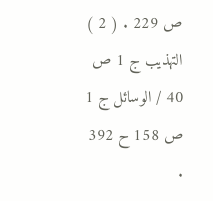ص 229 . ( 2 ) التهذيب ج 1 ص 40 / الوسائل ج 1 ص 158 ح 392 .